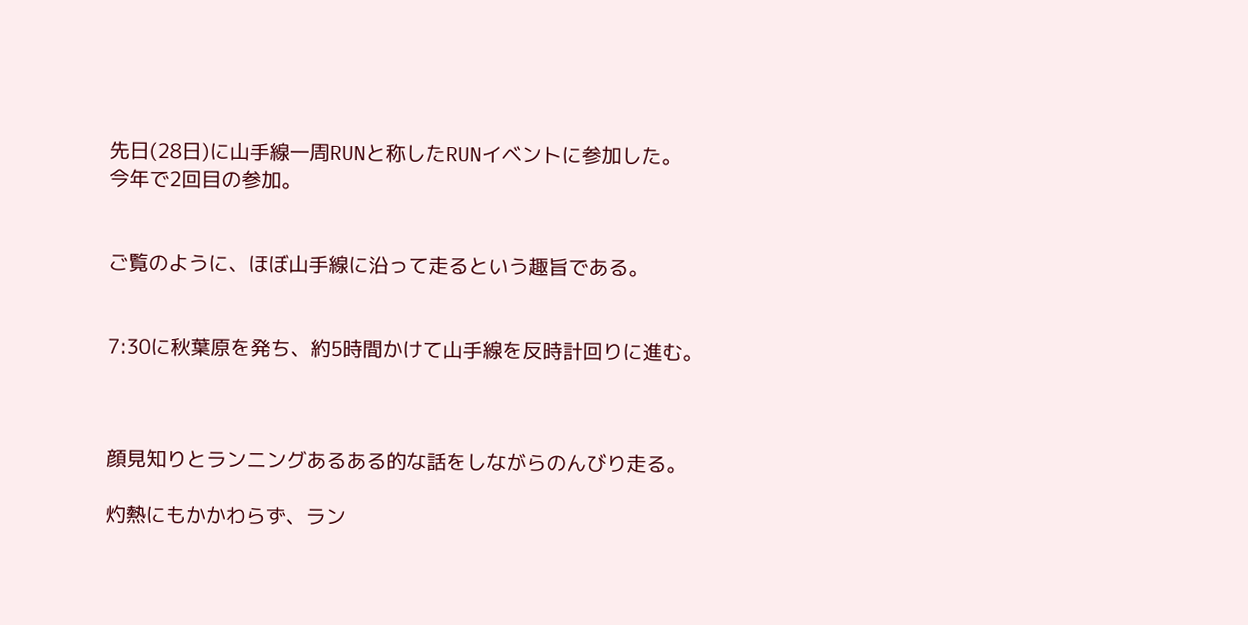先日(28日)に山手線一周RUNと称したRUNイベントに参加した。
今年で2回目の参加。


ご覧のように、ほぼ山手線に沿って走るという趣旨である。


7:30に秋葉原を発ち、約5時間かけて山手線を反時計回りに進む。



顔見知りとランニングあるある的な話をしながらのんびり走る。

灼熱にもかかわらず、ラン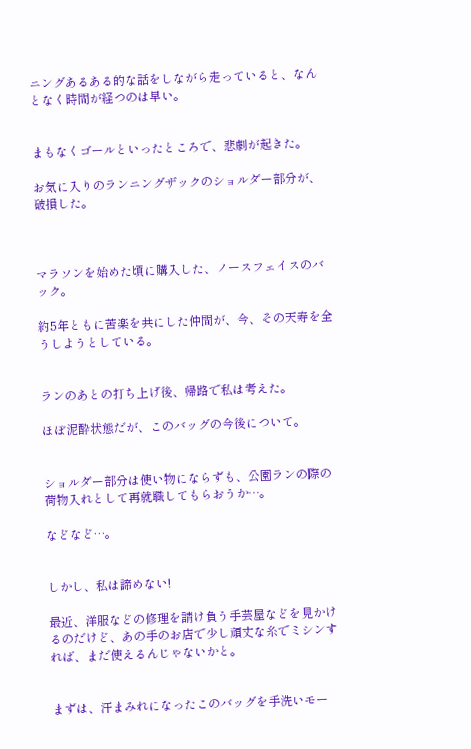ニングあるある的な話をしながら走っていると、なんとなく時間が経つのは早い。


まもなくゴールといったところで、悲劇が起きた。

お気に入りのランニングザックのショルダー部分が、破損した。



マラソンを始めた頃に購入した、ノースフェイスのバック。

約5年ともに苦楽を共にした仲間が、今、その天寿を全うしようとしている。


ランのあとの打ち上げ後、帰路で私は考えた。

ほぼ泥酔状態だが、このバッグの今後について。


ショルダー部分は使い物にならずも、公園ランの際の荷物入れとして再就職してもらおうか…。

などなど…。


しかし、私は諦めない!

最近、洋服などの修理を請け負う手芸屋などを見かけるのだけど、あの手のお店で少し頑丈な糸でミシンすれば、まだ使えるんじゃないかと。


まずは、汗まみれになったこのバッグを手洗いモー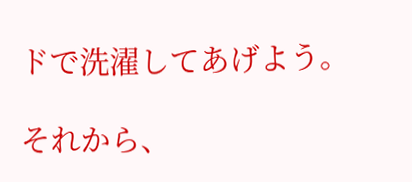ドで洗濯してあげよう。

それから、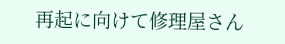再起に向けて修理屋さん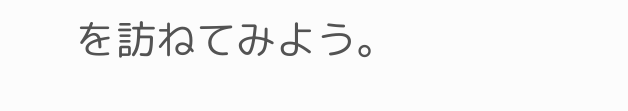を訪ねてみよう。